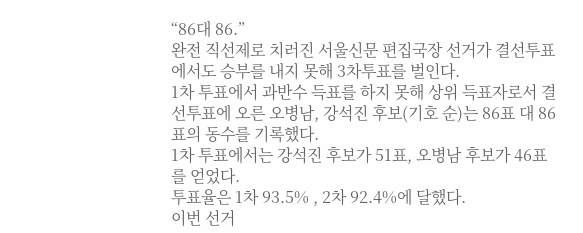“86대 86.”
완전 직선제로 치러진 서울신문 편집국장 선거가 결선투표에서도 승부를 내지 못해 3차투표를 벌인다.
1차 투표에서 과반수 득표를 하지 못해 상위 득표자로서 결선투표에 오른 오병남, 강석진 후보(기호 순)는 86표 대 86표의 동수를 기록했다.
1차 투표에서는 강석진 후보가 51표, 오병남 후보가 46표를 얻었다.
투표율은 1차 93.5% , 2차 92.4%에 달했다.
이번 선거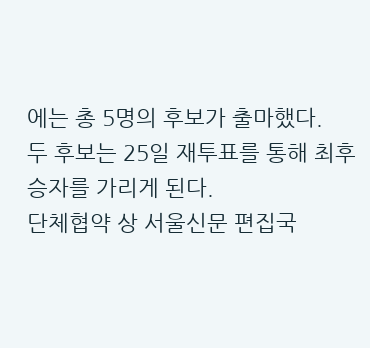에는 총 5명의 후보가 출마했다.
두 후보는 25일 재투표를 통해 최후 승자를 가리게 된다.
단체협약 상 서울신문 편집국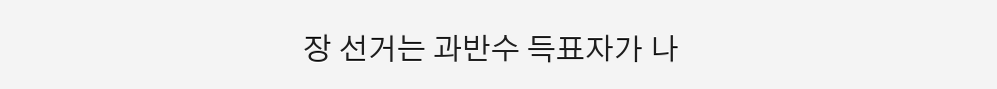장 선거는 과반수 득표자가 나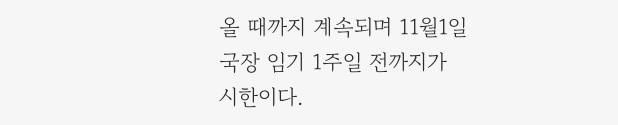올 때까지 계속되며 11월1일 국장 임기 1주일 전까지가 시한이다.